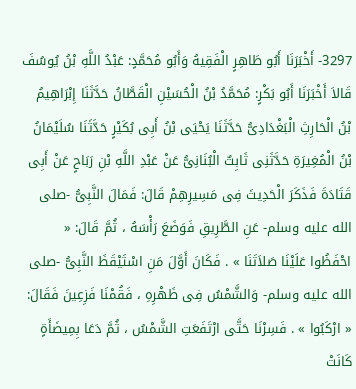3297- أَخْبَرَنَا أَبُو طَاهِرٍ الْفَقِيهُ وَأَبُو مُحَمَّدٍ: عَبْدُ اللَّهِ بْنُ يُوسُفَ قَالاَ أَخْبَرَنَا أَبُو بَكْرٍ: مُحَمَّدُ بْنُ الْحُسَيْنِ الْقَطَّانُ حَدَّثَنَا إِبْرَاهِيمُ بْنُ الْحَارِثِ الْبَغْدَادِىُّ حَدَّثَنَا يَحْيَى بْنُ أَبِى بُكَيْرٍ حَدَّثَنَا سُلَيْمَانُ بْنُ الْمُغِيرَةِ حَدَّثَنِى ثَابِتٌ الْبُنَانِىُّ عَنْ عَبْدِ اللَّهِ بْنِ رَبَاحٍ عَنْ أَبِى قَتَادَةَ فَذَكَرَ الْحَدِيثَ فِى مَسِيرِهِمْ قَالَ: فَمَالَ النَّبِىُّ -صلى الله عليه وسلم- عَنِ الطَّرِيقِ فَوَضَعَ رَأْسَهُ ، ثُمَّ قَالَ: « احْفَظُوا عَلَيْنَا صَلاَتَنَا » . فَكَانَ أَوَّلَ مَنِ اسْتَيْقَظَ النَّبِىُّ -صلى الله عليه وسلم- وَالشَّمْسُ فِى ظَهْرِهِ ، فَقُمْنَا فَزِعِينَ فَقَالَ: « ارْكَبُوا » . فَسِرْنَا حَتَّى ارْتَفَعَتِ الشَّمْسُ ، ثُمَّ دَعَا بِمِيضَأَةٍ كَانَتْ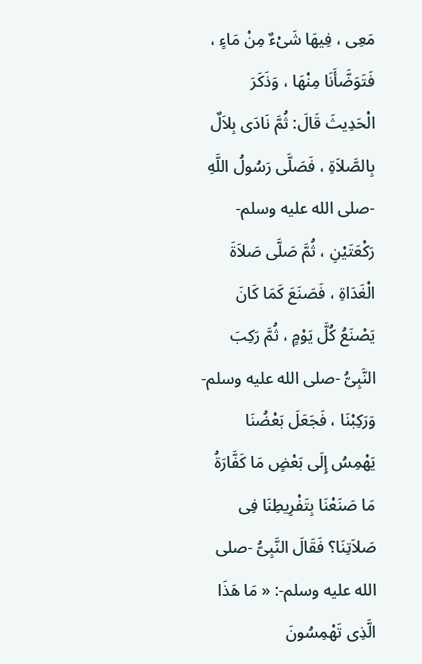مَعِى ، فِيهَا شَىْءٌ مِنْ مَاءٍ ، فَتَوَضَّأَنَا مِنْهَا ، وَذَكَرَ الْحَدِيثَ قَالَ: ثُمَّ نَادَى بِلاَلٌ بِالصَّلاَةِ ، فَصَلَّى رَسُولُ اللَّهِ -صلى الله عليه وسلم- رَكْعَتَيْنِ ، ثُمَّ صَلَّى صَلاَةَ الْغَدَاةِ ، فَصَنَعَ كَمَا كَانَ يَصْنَعُ كُلَّ يَوْمٍ ، ثُمَّ رَكِبَ النَّبِىُّ -صلى الله عليه وسلم- وَرَكِبْنَا ، فَجَعَلَ بَعْضُنَا يَهْمِسُ إِلَى بَعْضٍ مَا كَفَّارَةُ مَا صَنَعْنَا بِتَفْرِيطِنَا فِى صَلاَتِنَا؟ فَقَالَ النَّبِىُّ -صلى الله عليه وسلم-: « مَا هَذَا الَّذِى تَهْمِسُونَ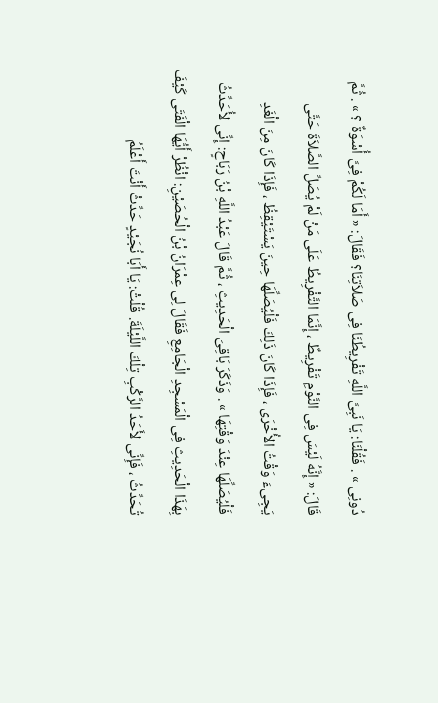دُونِى » . فَقُلْنَا: يَا نَبِىَّ اللَّهِ تَفْرِيطُنَا فِى صَلاَتِنَا؟ فَقَالَ: « أَمَا لَكُمْ فِىَّ أُسْوَةٌ ؟ » . ثُمَّ قَالَ: « إِنَّهُ لَيْسَ فِى النَّوْمِ تَفْرِيطٌ ، إِنَّمَا التَّفْرِيطُ عَلَى مَنْ لَمْ يُصَلِّ الصَّلاَةَ حَتَّى يَجِىءَ وَقْتُ الأُخْرَى ، فَإِذَا كَانَ ذَلِكَ فَلْيُصَلِّهَا حِينَ يَسْتَيْقِظُ ، فَإِذَا كَانَ مِنَ الْغَدِ فَلْيُصَلِّهَا عِنْدَ وَقْتِهَا » . وَذَكَرَ بَاقِىَ الْحَدِيثِ ، ثُمَّ قَالَ عَبْدُ اللَّهِ بْنُ رَبَاحٍ: إِنِّى لأُحَدِّثُ بِهَذَا الْحَدِيثِ فِى الْمَسْجِدِ الْجَامِعِ فَقَالَ لِى عِمْرَانُ بْنُ الْحُصَيْنِ: انْظُرْ أَيُّهَا الْفَتَى كَيْفَ تُحَدِّثُ ، فَإِنِّى لأَحَدُ الرَّكْبِ تِلْكَ اللَّيْلَةَ. قُلْتْ: يَا أَبَا نُجَيْدٍ حَدِّثْ أَنْتَ أَعْلَمُ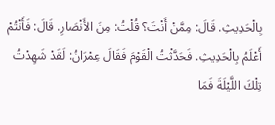بِالْحَدِيثِ. قَالَ: مِمَّنْ أَنْتَ؟ قُلْتُ: مِنَ الأَنْصَارِ. قَالَ: فَأَنْتُمْ أَعْلَمُ بِالْحَدِيثِ. فَحَدَّثْتُ الْقَوْمَ فَقَالَ عِمْرَانُ: لَقَدْ شَهِدْتُ تِلْكَ اللَّيْلَةَ فَمَا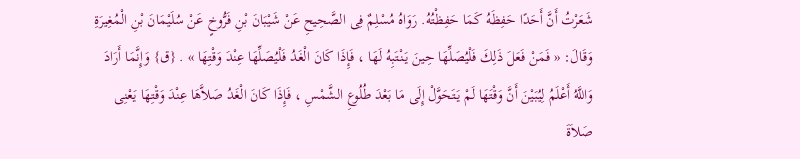شَعَرْتُ أَنَّ أَحَدًا حَفِظَهُ كَمَا حَفِظْتُهُ. رَوَاهُ مُسْلِمٌ فِى الصَّحِيحِ عَنْ شَيْبَانَ بْنِ فَرُّوخٍ عَنْ سُلَيْمَانَ بْنِ الْمُغِيرَةِ وَقَالَ: « فَمَنْ فَعَلَ ذَلِكَ فَلْيُصَلِّهَا حِينَ يَنْتَبِهُ لَهَا ، فَإِذَا كَانَ الْغَدُ فَلْيُصَلِّهَا عِنْدَ وَقْتِهَا » . {ق} وَإِنَّمَا أَرَادَ وَاللَّهُ أَعْلَمُ لِيُبَيْنَ أَنَّ وَقْتَهَا لَمْ يَتَحَوَّلْ إِلَى مَا بَعْدَ طُلُوعِ الشَّمْسِ ، فَإِذَا كَانَ الْغَدُ صَلاَّهَا عِنْدَ وَقْتِهَا يَعْنِى صَلاَةَ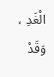الْغَدِ ، وَقَدْ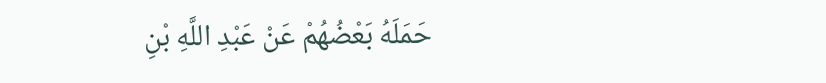حَمَلَهُ بَعْضُهُمْ عَنْ عَبْدِ اللَّهِ بْنِ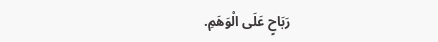رَبَاحٍ عَلَى الْوَهَمِ.